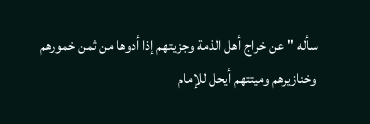سأله " عن خراج أهل الذمة وجزيتهم إذا أدوها من ثمن خمورهم
وخنازيرهم وميتتهم أيحل للإمام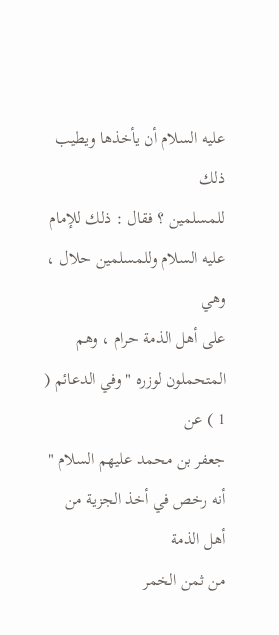عليه السلام أن يأخذها ويطيب ذلك
للمسلمين ؟ فقال : ذلك للإمام عليه السلام وللمسلمين حلال ، وهي
على أهل الذمة حرام ، وهم المتحملون لوزره " وفي الدعائم ( 1 ) عن
جعفر بن محمد عليهم السلام " أنه رخص في أخذ الجزية من أهل الذمة
من ثمن الخمر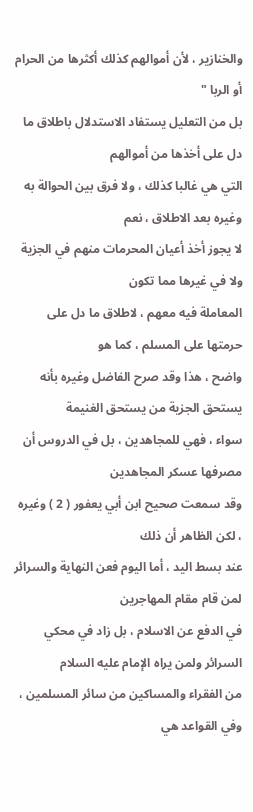والخنازير ، لأن أموالهم كذلك أكثرها من الحرام أو الربا "
بل من التعليل يستفاد الاستدلال باطلاق ما دل على أخذها من أموالهم
التي هي غالبا كذلك ، ولا فرق بين الحوالة به وغيره بعد الاطلاق ، نعم
لا يجوز أخذ أعيان المحرمات منهم في الجزية ولا في غيرها مما تكون
المعاملة فيه معهم ، لاطلاق ما دل على حرمتها على المسلم ، كما هو
واضح ، هذا وقد صرح الفاضل وغيره بأنه يستحق الجزية من يستحق الغنيمة
سواء ، فهي للمجاهدين ، بل في الدروس أن مصرفها عسكر المجاهدين
وقد سمعت صحيح ابن أبي يعفور ( 2 ) وغيره ، لكن الظاهر أن ذلك
عند بسط اليد ، أما اليوم فعن النهاية والسرائر لمن قام مقام المهاجرين
في الدفع عن الاسلام ، بل زاد في محكي السرائر ولمن يراه الإمام عليه السلام
من الفقراء والمساكين من سائر المسلمين ، وفي القواعد هي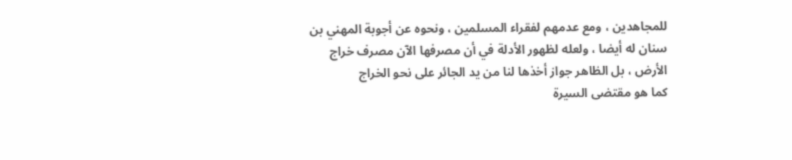للمجاهدين ، ومع عدمهم لفقراء المسلمين ، ونحوه عن أجوبة المهني بن
سنان له أيضا ، ولعله لظهور الأدلة في أن مصرفها الآن مصرف خراج
الأرض ، بل الظاهر جواز أخذها لنا من يد الجائر على نحو الخراج
كما هو مقتضى السيرة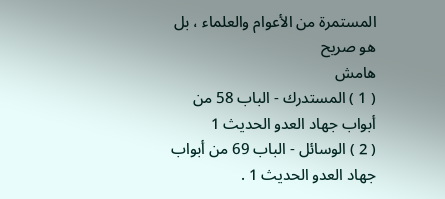المستمرة من الأعوام والعلماء ، بل هو صريح
هامش
( 1 ) المستدرك - الباب 58 من أبواب جهاد العدو الحديث 1
( 2 ) الوسائل - الباب 69 من أبواب جهاد العدو الحديث 1 .